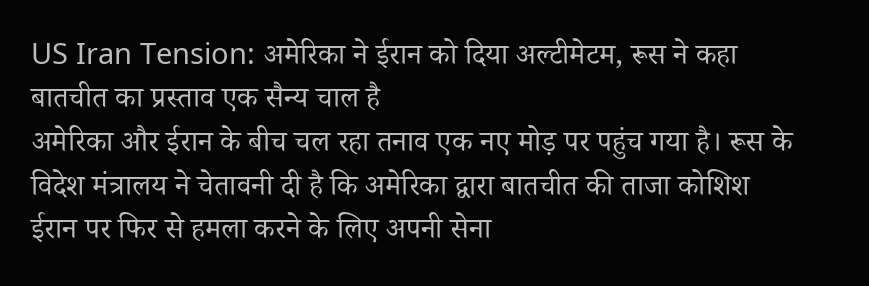US Iran Tension: अमेरिका ने ईरान को दिया अल्टीमेटम, रूस ने कहा बातचीत का प्रस्ताव एक सैन्य चाल है
अमेरिका और ईरान के बीच चल रहा तनाव एक नए मोड़ पर पहुंच गया है। रूस के विदेश मंत्रालय ने चेतावनी दी है कि अमेरिका द्वारा बातचीत की ताजा कोशिश ईरान पर फिर से हमला करने के लिए अपनी सेना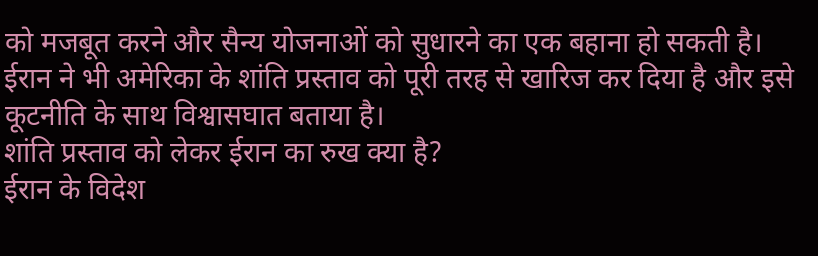को मजबूत करने और सैन्य योजनाओं को सुधारने का एक बहाना हो सकती है। ईरान ने भी अमेरिका के शांति प्रस्ताव को पूरी तरह से खारिज कर दिया है और इसे कूटनीति के साथ विश्वासघात बताया है।
शांति प्रस्ताव को लेकर ईरान का रुख क्या है?
ईरान के विदेश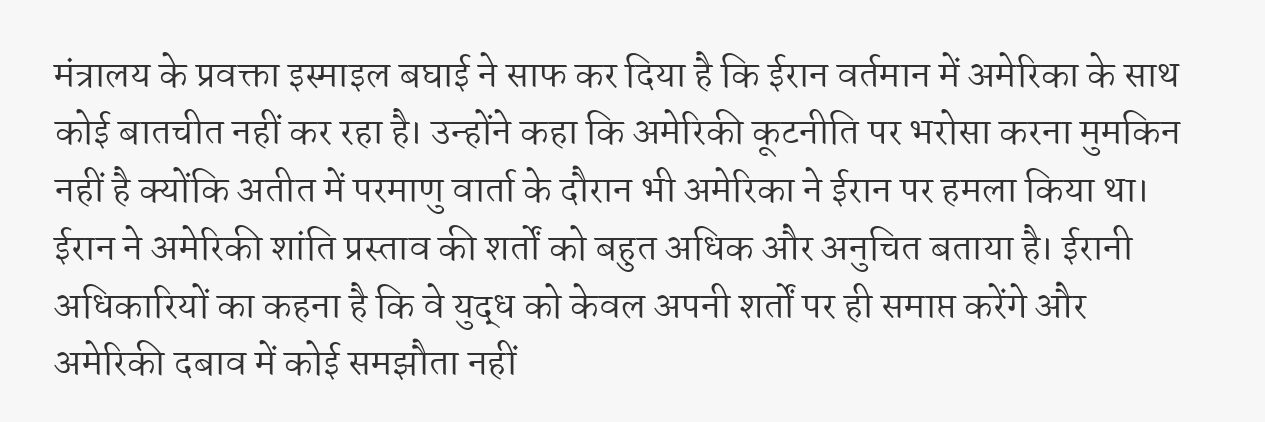मंत्रालय के प्रवक्ता इस्माइल बघाई ने साफ कर दिया है कि ईरान वर्तमान में अमेरिका के साथ कोई बातचीत नहीं कर रहा है। उन्होंने कहा कि अमेरिकी कूटनीति पर भरोसा करना मुमकिन नहीं है क्योंकि अतीत में परमाणु वार्ता के दौरान भी अमेरिका ने ईरान पर हमला किया था। ईरान ने अमेरिकी शांति प्रस्ताव की शर्तों को बहुत अधिक और अनुचित बताया है। ईरानी अधिकारियों का कहना है कि वे युद्ध को केवल अपनी शर्तों पर ही समाप्त करेंगे और अमेरिकी दबाव में कोई समझौता नहीं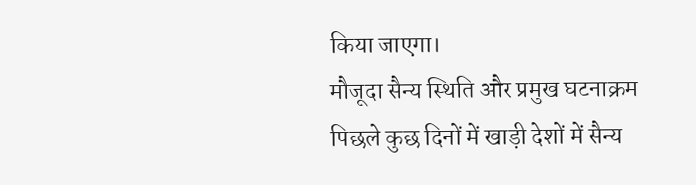किया जाएगा।
मौजूदा सैन्य स्थिति और प्रमुख घटनाक्रम
पिछले कुछ दिनों में खाड़ी देशों में सैन्य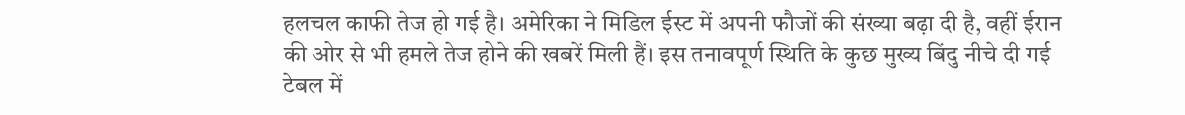हलचल काफी तेज हो गई है। अमेरिका ने मिडिल ईस्ट में अपनी फौजों की संख्या बढ़ा दी है, वहीं ईरान की ओर से भी हमले तेज होने की खबरें मिली हैं। इस तनावपूर्ण स्थिति के कुछ मुख्य बिंदु नीचे दी गई टेबल में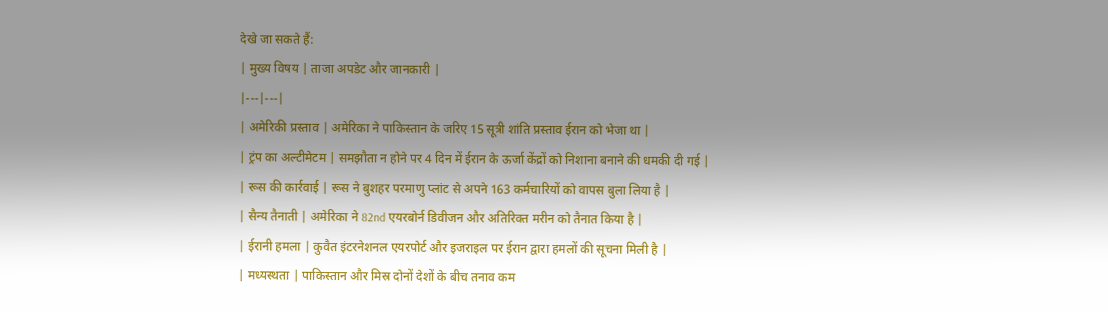देखे जा सकते हैं:
| मुख्य विषय | ताजा अपडेट और जानकारी |
|---|---|
| अमेरिकी प्रस्ताव | अमेरिका ने पाकिस्तान के जरिए 15 सूत्री शांति प्रस्ताव ईरान को भेजा था |
| ट्रंप का अल्टीमेटम | समझौता न होने पर 4 दिन में ईरान के ऊर्जा केंद्रों को निशाना बनाने की धमकी दी गई |
| रूस की कार्रवाई | रूस ने बुशहर परमाणु प्लांट से अपने 163 कर्मचारियों को वापस बुला लिया है |
| सैन्य तैनाती | अमेरिका ने 82nd एयरबोर्न डिवीजन और अतिरिक्त मरीन को तैनात किया है |
| ईरानी हमला | कुवैत इंटरनेशनल एयरपोर्ट और इजराइल पर ईरान द्वारा हमलों की सूचना मिली है |
| मध्यस्थता | पाकिस्तान और मिस्र दोनों देशों के बीच तनाव कम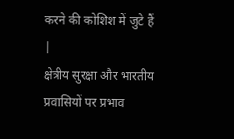करने की कोशिश में जुटे हैं |
क्षेत्रीय सुरक्षा और भारतीय प्रवासियों पर प्रभाव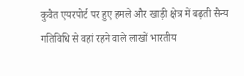कुवैत एयरपोर्ट पर हुए हमले और खाड़ी क्षेत्र में बढ़ती सैन्य गतिविधि से वहां रहने वाले लाखों भारतीय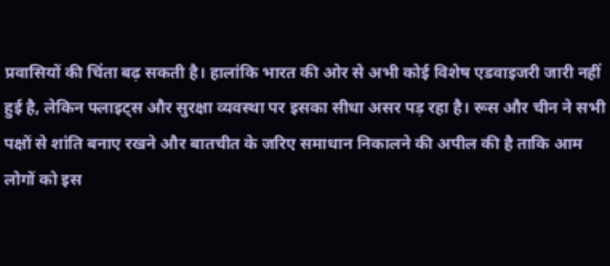प्रवासियों की चिंता बढ़ सकती है। हालांकि भारत की ओर से अभी कोई विशेष एडवाइजरी जारी नहीं हुई है, लेकिन फ्लाइट्स और सुरक्षा व्यवस्था पर इसका सीधा असर पड़ रहा है। रूस और चीन ने सभी पक्षों से शांति बनाए रखने और बातचीत के जरिए समाधान निकालने की अपील की है ताकि आम लोगों को इस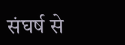संघर्ष से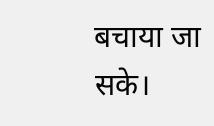बचाया जा सके।